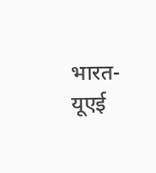भारत-यूएई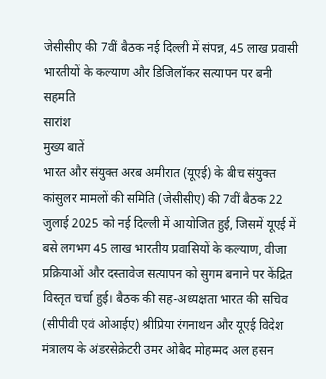जेसीसीए की 7वीं बैठक नई दिल्ली में संपन्न, 45 लाख प्रवासी भारतीयों के कल्याण और डिजिलॉकर सत्यापन पर बनी सहमति
सारांश
मुख्य बातें
भारत और संयुक्त अरब अमीरात (यूएई) के बीच संयुक्त कांसुलर मामलों की समिति (जेसीसीए) की 7वीं बैठक 22 जुलाई 2025 को नई दिल्ली में आयोजित हुई, जिसमें यूएई में बसे लगभग 45 लाख भारतीय प्रवासियों के कल्याण, वीजा प्रक्रियाओं और दस्तावेज सत्यापन को सुगम बनाने पर केंद्रित विस्तृत चर्चा हुई। बैठक की सह-अध्यक्षता भारत की सचिव (सीपीवी एवं ओआईए) श्रीप्रिया रंगनाथन और यूएई विदेश मंत्रालय के अंडरसेक्रेटरी उमर ओबैद मोहम्मद अल हसन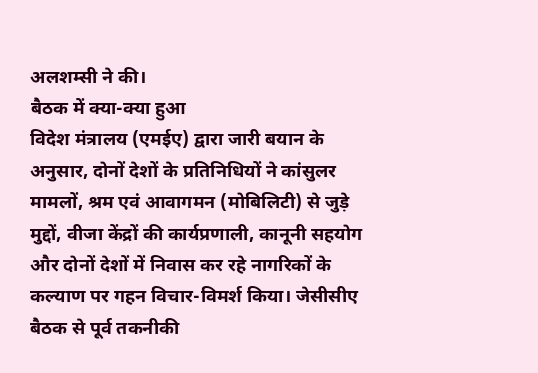अलशम्सी ने की।
बैठक में क्या-क्या हुआ
विदेश मंत्रालय (एमईए) द्वारा जारी बयान के अनुसार, दोनों देशों के प्रतिनिधियों ने कांसुलर मामलों, श्रम एवं आवागमन (मोबिलिटी) से जुड़े मुद्दों, वीजा केंद्रों की कार्यप्रणाली, कानूनी सहयोग और दोनों देशों में निवास कर रहे नागरिकों के कल्याण पर गहन विचार-विमर्श किया। जेसीसीए बैठक से पूर्व तकनीकी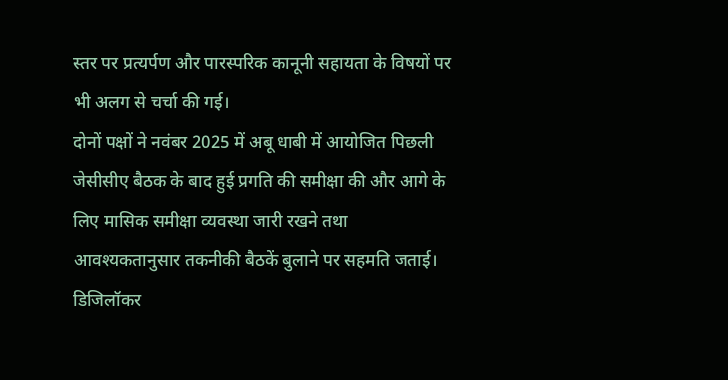स्तर पर प्रत्यर्पण और पारस्परिक कानूनी सहायता के विषयों पर भी अलग से चर्चा की गई।
दोनों पक्षों ने नवंबर 2025 में अबू धाबी में आयोजित पिछली जेसीसीए बैठक के बाद हुई प्रगति की समीक्षा की और आगे के लिए मासिक समीक्षा व्यवस्था जारी रखने तथा आवश्यकतानुसार तकनीकी बैठकें बुलाने पर सहमति जताई।
डिजिलॉकर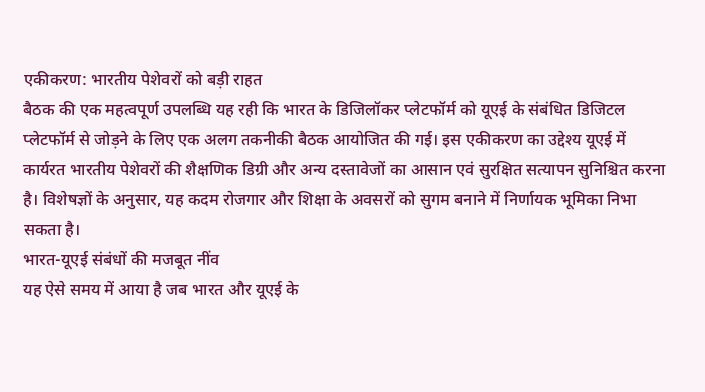एकीकरण: भारतीय पेशेवरों को बड़ी राहत
बैठक की एक महत्वपूर्ण उपलब्धि यह रही कि भारत के डिजिलॉकर प्लेटफॉर्म को यूएई के संबंधित डिजिटल प्लेटफॉर्म से जोड़ने के लिए एक अलग तकनीकी बैठक आयोजित की गई। इस एकीकरण का उद्देश्य यूएई में कार्यरत भारतीय पेशेवरों की शैक्षणिक डिग्री और अन्य दस्तावेजों का आसान एवं सुरक्षित सत्यापन सुनिश्चित करना है। विशेषज्ञों के अनुसार, यह कदम रोजगार और शिक्षा के अवसरों को सुगम बनाने में निर्णायक भूमिका निभा सकता है।
भारत-यूएई संबंधों की मजबूत नींव
यह ऐसे समय में आया है जब भारत और यूएई के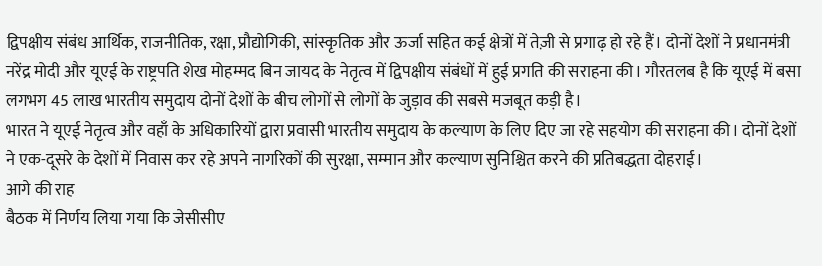द्विपक्षीय संबंध आर्थिक, राजनीतिक, रक्षा, प्रौद्योगिकी, सांस्कृतिक और ऊर्जा सहित कई क्षेत्रों में तेज़ी से प्रगाढ़ हो रहे हैं। दोनों देशों ने प्रधानमंत्री नरेंद्र मोदी और यूएई के राष्ट्रपति शेख मोहम्मद बिन जायद के नेतृत्व में द्विपक्षीय संबंधों में हुई प्रगति की सराहना की। गौरतलब है कि यूएई में बसा लगभग 45 लाख भारतीय समुदाय दोनों देशों के बीच लोगों से लोगों के जुड़ाव की सबसे मजबूत कड़ी है।
भारत ने यूएई नेतृत्व और वहाँ के अधिकारियों द्वारा प्रवासी भारतीय समुदाय के कल्याण के लिए दिए जा रहे सहयोग की सराहना की। दोनों देशों ने एक-दूसरे के देशों में निवास कर रहे अपने नागरिकों की सुरक्षा, सम्मान और कल्याण सुनिश्चित करने की प्रतिबद्धता दोहराई।
आगे की राह
बैठक में निर्णय लिया गया कि जेसीसीए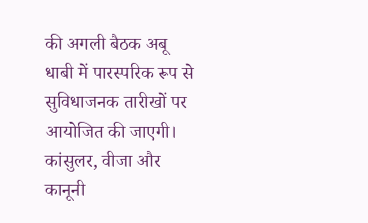की अगली बैठक अबू धाबी में पारस्परिक रूप से सुविधाजनक तारीखों पर आयोजित की जाएगी। कांसुलर, वीजा और कानूनी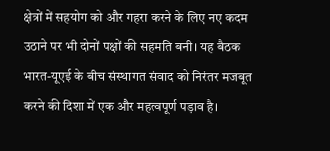क्षेत्रों में सहयोग को और गहरा करने के लिए नए कदम उठाने पर भी दोनों पक्षों की सहमति बनी। यह बैठक भारत-यूएई के बीच संस्थागत संवाद को निरंतर मजबूत करने की दिशा में एक और महत्वपूर्ण पड़ाव है।